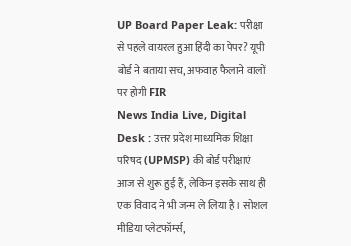UP Board Paper Leak: परीक्षा से पहले वायरल हुआ हिंदी का पेपर? यूपी बोर्ड ने बताया सच, अफवाह फैलाने वालों पर होगी FIR
News India Live, Digital Desk : उत्तर प्रदेश माध्यमिक शिक्षा परिषद (UPMSP) की बोर्ड परीक्षाएं आज से शुरू हुई हैं, लेकिन इसके साथ ही एक विवाद ने भी जन्म ले लिया है। सोशल मीडिया प्लेटफॉर्म्स,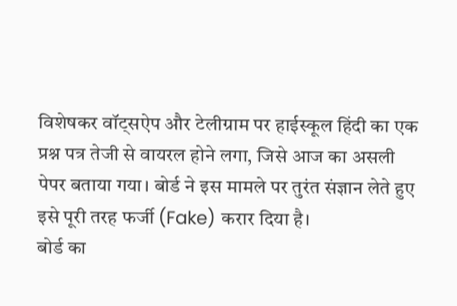विशेषकर वॉट्सऐप और टेलीग्राम पर हाईस्कूल हिंदी का एक प्रश्न पत्र तेजी से वायरल होने लगा, जिसे आज का असली पेपर बताया गया। बोर्ड ने इस मामले पर तुरंत संज्ञान लेते हुए इसे पूरी तरह फर्जी (Fake) करार दिया है।
बोर्ड का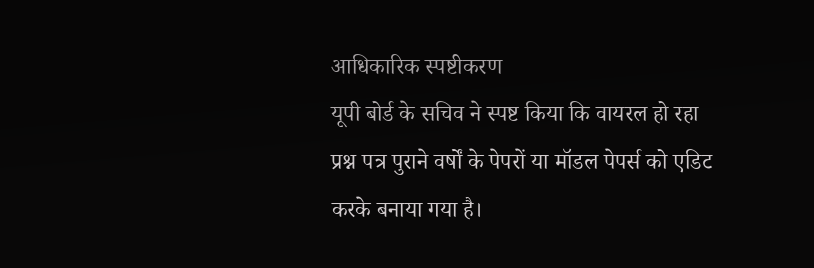आधिकारिक स्पष्टीकरण
यूपी बोर्ड के सचिव ने स्पष्ट किया कि वायरल हो रहा प्रश्न पत्र पुराने वर्षों के पेपरों या मॉडल पेपर्स को एडिट करके बनाया गया है।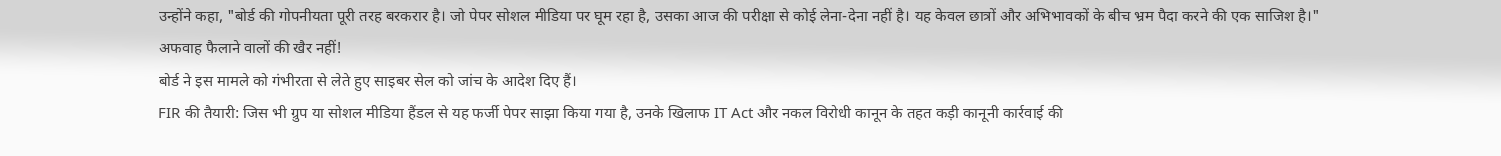उन्होंने कहा, "बोर्ड की गोपनीयता पूरी तरह बरकरार है। जो पेपर सोशल मीडिया पर घूम रहा है, उसका आज की परीक्षा से कोई लेना-देना नहीं है। यह केवल छात्रों और अभिभावकों के बीच भ्रम पैदा करने की एक साजिश है।"
अफवाह फैलाने वालों की खैर नहीं!
बोर्ड ने इस मामले को गंभीरता से लेते हुए साइबर सेल को जांच के आदेश दिए हैं।
FIR की तैयारी: जिस भी ग्रुप या सोशल मीडिया हैंडल से यह फर्जी पेपर साझा किया गया है, उनके खिलाफ IT Act और नकल विरोधी कानून के तहत कड़ी कानूनी कार्रवाई की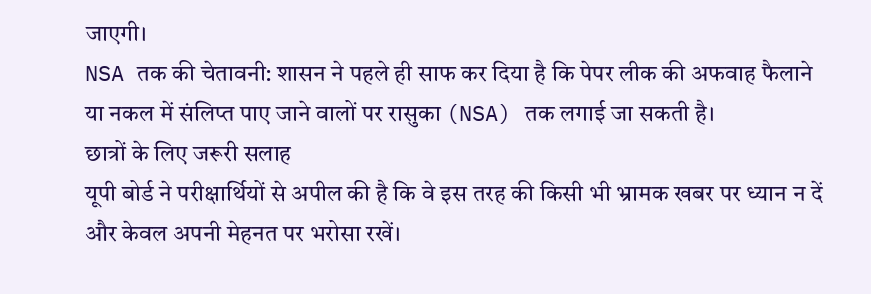जाएगी।
NSA तक की चेतावनी: शासन ने पहले ही साफ कर दिया है कि पेपर लीक की अफवाह फैलाने या नकल में संलिप्त पाए जाने वालों पर रासुका (NSA) तक लगाई जा सकती है।
छात्रों के लिए जरूरी सलाह
यूपी बोर्ड ने परीक्षार्थियों से अपील की है कि वे इस तरह की किसी भी भ्रामक खबर पर ध्यान न दें और केवल अपनी मेहनत पर भरोसा रखें।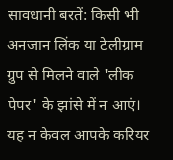सावधानी बरतें: किसी भी अनजान लिंक या टेलीग्राम ग्रुप से मिलने वाले 'लीक पेपर' के झांसे में न आएं। यह न केवल आपके करियर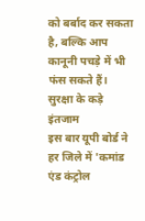को बर्बाद कर सकता है, बल्कि आप कानूनी पचड़े में भी फंस सकते हैं।
सुरक्षा के कड़े इंतजाम
इस बार यूपी बोर्ड ने हर जिले में 'कमांड एंड कंट्रोल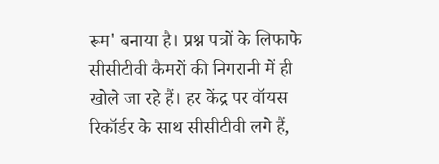रूम' बनाया है। प्रश्न पत्रों के लिफाफे सीसीटीवी कैमरों की निगरानी में ही खोले जा रहे हैं। हर केंद्र पर वॉयस रिकॉर्डर के साथ सीसीटीवी लगे हैं,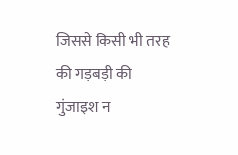जिससे किसी भी तरह की गड़बड़ी की गुंजाइश न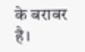के बराबर है।